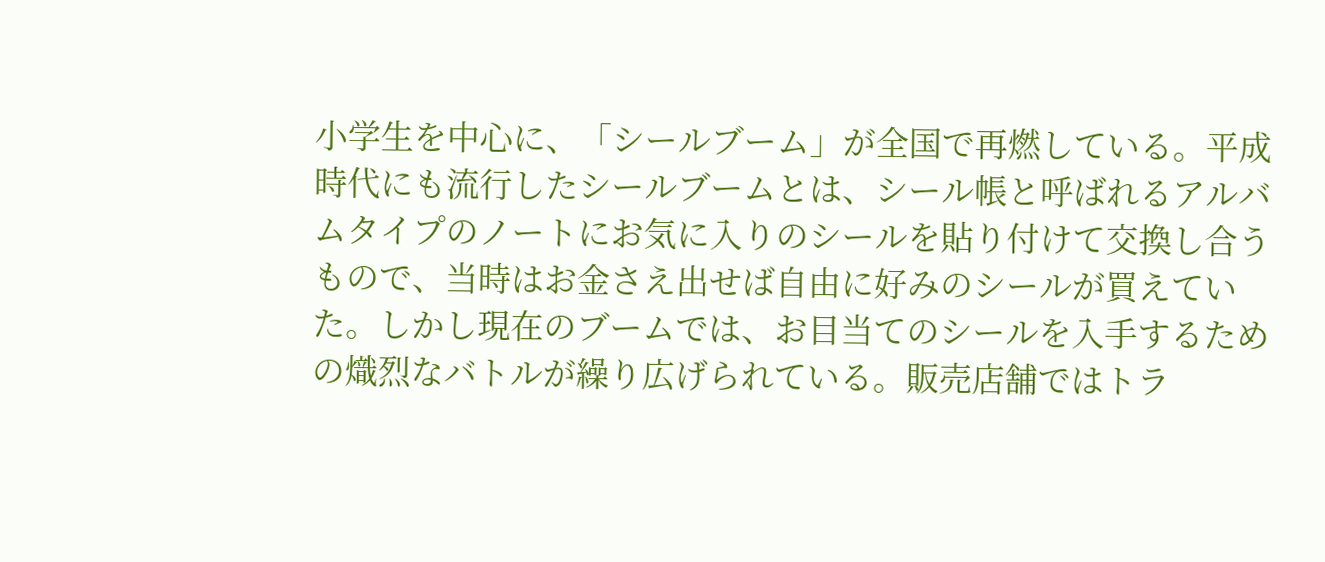小学生を中心に、「シールブーム」が全国で再燃している。平成時代にも流行したシールブームとは、シール帳と呼ばれるアルバムタイプのノートにお気に入りのシールを貼り付けて交換し合うもので、当時はお金さえ出せば自由に好みのシールが買えていた。しかし現在のブームでは、お目当てのシールを入手するための熾烈なバトルが繰り広げられている。販売店舗ではトラ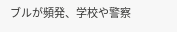ブルが頻発、学校や警察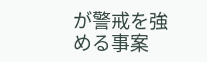が警戒を強める事案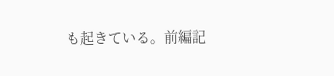も起きている。前編記